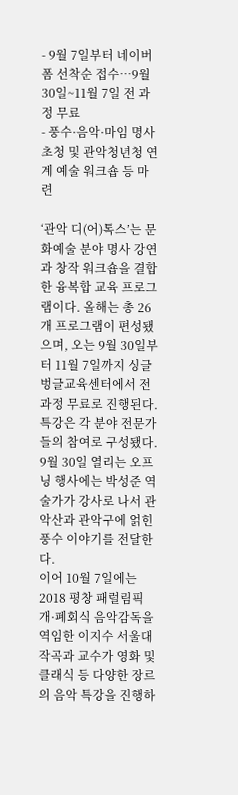- 9월 7일부터 네이버폼 선착순 접수…9월 30일~11월 7일 전 과정 무료
- 풍수·음악·마임 명사 초청 및 관악청년청 연계 예술 워크숍 등 마련

‘관악 디(어)톡스’는 문화예술 분야 명사 강연과 창작 워크숍을 결합한 융복합 교육 프로그램이다. 올해는 총 26개 프로그램이 편성됐으며, 오는 9월 30일부터 11월 7일까지 싱글벙글교육센터에서 전 과정 무료로 진행된다.
특강은 각 분야 전문가들의 참여로 구성됐다. 9월 30일 열리는 오프닝 행사에는 박성준 역술가가 강사로 나서 관악산과 관악구에 얽힌 풍수 이야기를 전달한다.
이어 10월 7일에는 2018 평창 패럴림픽 개·폐회식 음악감독을 역임한 이지수 서울대 작곡과 교수가 영화 및 클래식 등 다양한 장르의 음악 특강을 진행하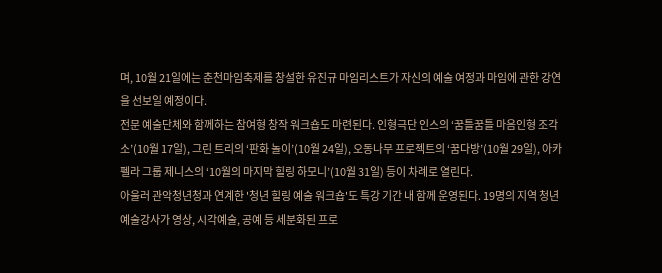며, 10월 21일에는 춘천마임축제를 창설한 유진규 마임리스트가 자신의 예술 여정과 마임에 관한 강연을 선보일 예정이다.
전문 예술단체와 함께하는 참여형 창작 워크숍도 마련된다. 인형극단 인스의 ‘꿈틀꿈틀 마음인형 조각소’(10월 17일), 그린 트리의 ‘판화 놀이’(10월 24일), 오동나무 프로젝트의 ‘꿈다방’(10월 29일), 아카펠라 그룹 제니스의 ‘10월의 마지막 힐링 하모니’(10월 31일) 등이 차례로 열린다.
아울러 관악청년청과 연계한 '청년 힐링 예술 워크숍'도 특강 기간 내 함께 운영된다. 19명의 지역 청년 예술강사가 영상, 시각예술, 공예 등 세분화된 프로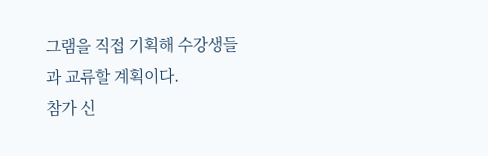그램을 직접 기획해 수강생들과 교류할 계획이다.
참가 신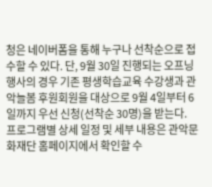청은 네이버폼을 통해 누구나 선착순으로 접수할 수 있다. 단, 9월 30일 진행되는 오프닝 행사의 경우 기존 평생학습교육 수강생과 관악늘봄 후원회원을 대상으로 9월 4일부터 6일까지 우선 신청(선착순 30명)을 받는다.
프로그램별 상세 일정 및 세부 내용은 관악문화재단 홈페이지에서 확인할 수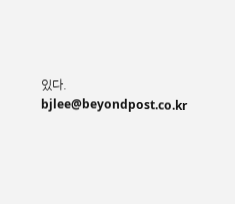있다.
bjlee@beyondpost.co.kr